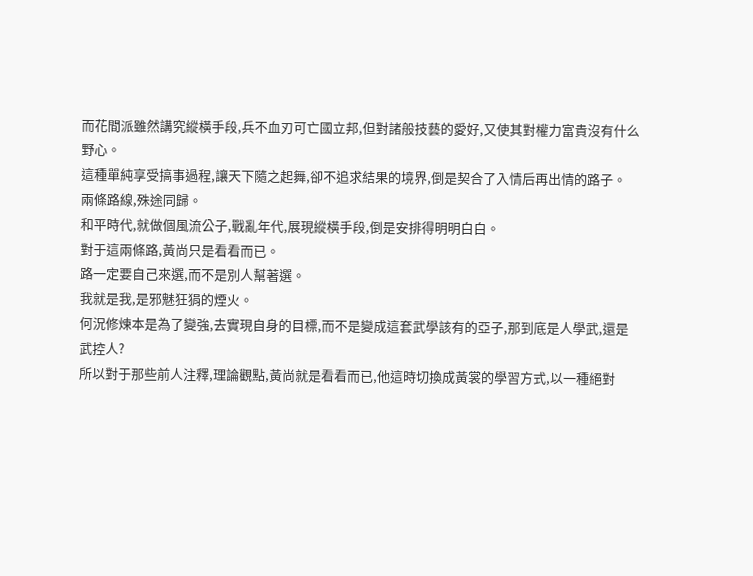而花間派雖然講究縱橫手段,兵不血刃可亡國立邦,但對諸般技藝的愛好,又使其對權力富貴沒有什么野心。
這種單純享受搞事過程,讓天下隨之起舞,卻不追求結果的境界,倒是契合了入情后再出情的路子。
兩條路線,殊途同歸。
和平時代,就做個風流公子,戰亂年代,展現縱橫手段,倒是安排得明明白白。
對于這兩條路,黃尚只是看看而已。
路一定要自己來選,而不是別人幫著選。
我就是我,是邪魅狂狷的煙火。
何況修煉本是為了變強,去實現自身的目標,而不是變成這套武學該有的亞子,那到底是人學武,還是武控人?
所以對于那些前人注釋,理論觀點,黃尚就是看看而已,他這時切換成黃裳的學習方式,以一種絕對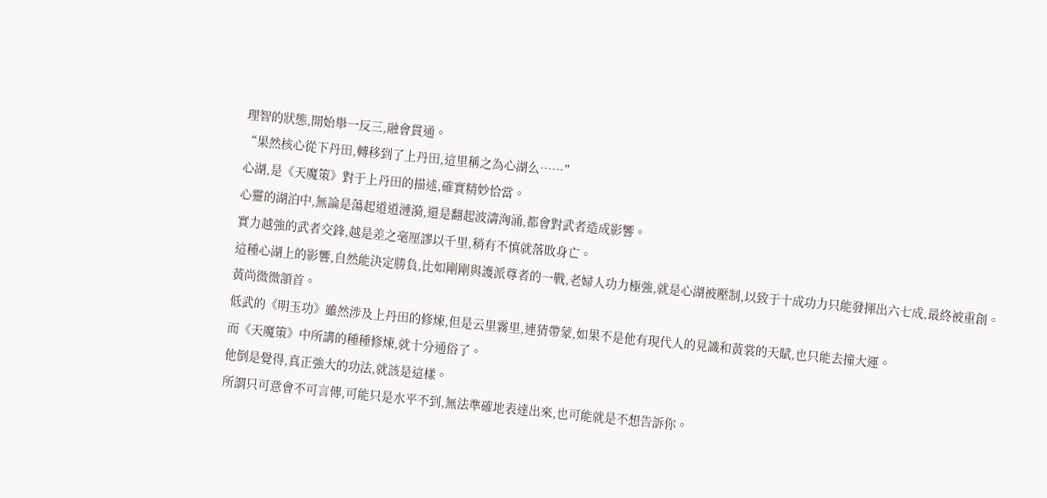理智的狀態,開始舉一反三,融會貫通。
“果然核心從下丹田,轉移到了上丹田,這里稱之為心湖么……”
心湖,是《天魔策》對于上丹田的描述,確實精妙恰當。
心靈的湖泊中,無論是蕩起道道漣漪,還是翻起波濤洶涌,都會對武者造成影響。
實力越強的武者交鋒,越是差之毫厘謬以千里,稍有不慎就落敗身亡。
這種心湖上的影響,自然能決定勝負,比如剛剛與護派尊者的一戰,老婦人功力極強,就是心湖被壓制,以致于十成功力只能發揮出六七成,最終被重創。
黃尚微微頷首。
低武的《明玉功》雖然涉及上丹田的修煉,但是云里霧里,連猜帶蒙,如果不是他有現代人的見識和黃裳的天賦,也只能去撞大運。
而《天魔策》中所講的種種修煉,就十分通俗了。
他倒是覺得,真正強大的功法,就該是這樣。
所謂只可意會不可言傳,可能只是水平不到,無法準確地表達出來,也可能就是不想告訴你。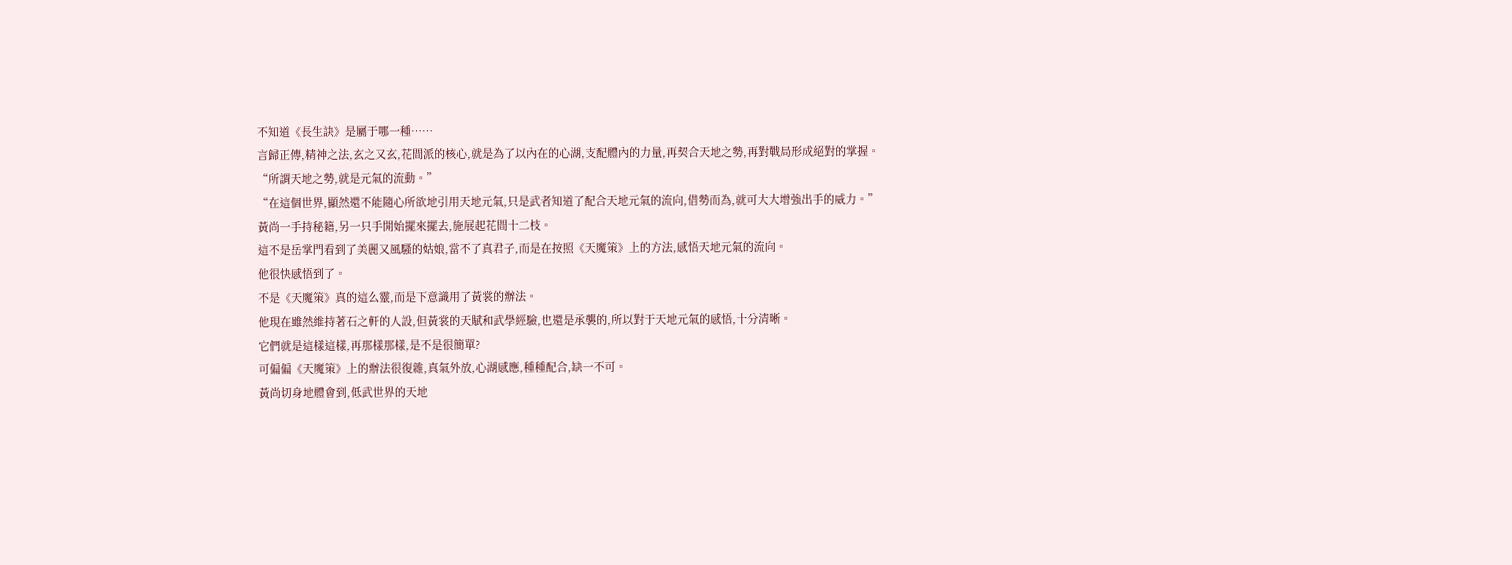不知道《長生訣》是屬于哪一種……
言歸正傳,精神之法,玄之又玄,花間派的核心,就是為了以內在的心湖,支配體內的力量,再契合天地之勢,再對戰局形成絕對的掌握。
“所謂天地之勢,就是元氣的流動。”
“在這個世界,顯然還不能隨心所欲地引用天地元氣,只是武者知道了配合天地元氣的流向,借勢而為,就可大大增強出手的威力。”
黃尚一手持秘籍,另一只手開始擺來擺去,施展起花間十二枝。
這不是岳掌門看到了美麗又風騷的姑娘,當不了真君子,而是在按照《天魔策》上的方法,感悟天地元氣的流向。
他很快感悟到了。
不是《天魔策》真的這么靈,而是下意識用了黃裳的辦法。
他現在雖然維持著石之軒的人設,但黃裳的天賦和武學經驗,也還是承襲的,所以對于天地元氣的感悟,十分清晰。
它們就是這樣這樣,再那樣那樣,是不是很簡單?
可偏偏《天魔策》上的辦法很復雜,真氣外放,心湖感應,種種配合,缺一不可。
黃尚切身地體會到,低武世界的天地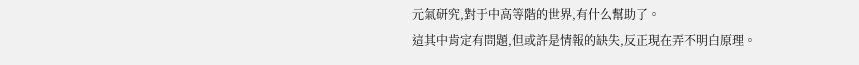元氣研究,對于中高等階的世界,有什么幫助了。
這其中肯定有問題,但或許是情報的缺失,反正現在弄不明白原理。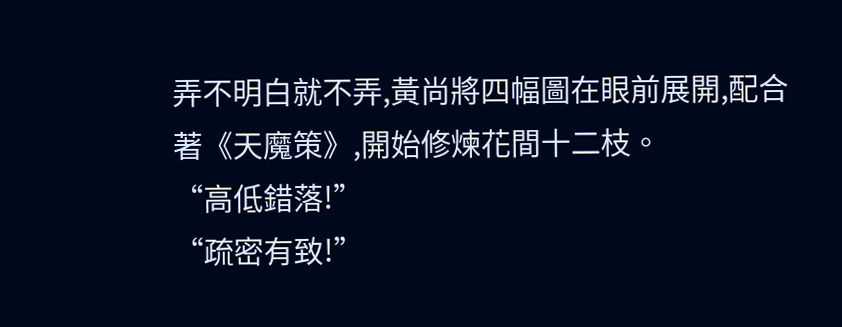弄不明白就不弄,黃尚將四幅圖在眼前展開,配合著《天魔策》,開始修煉花間十二枝。
“高低錯落!”
“疏密有致!”